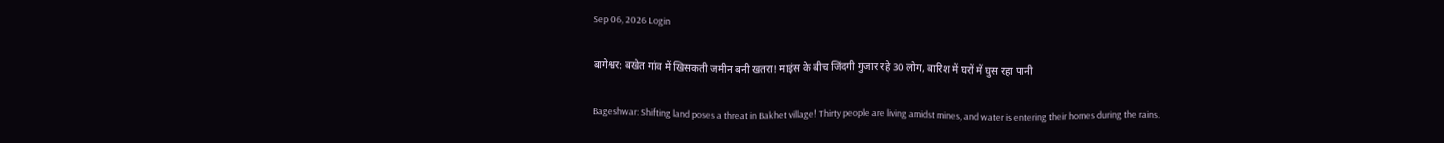Sep 06, 2026 Login

बागेश्वर: बखेत गांव में खिसकती जमीन बनी खतरा! माइंस के बीच जिंदगी गुजार रहे 30 लोग, बारिश में घरों में घुस रहा पानी

Bageshwar: Shifting land poses a threat in Bakhet village! Thirty people are living amidst mines, and water is entering their homes during the rains.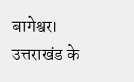बागेश्वर। उत्तराखंड के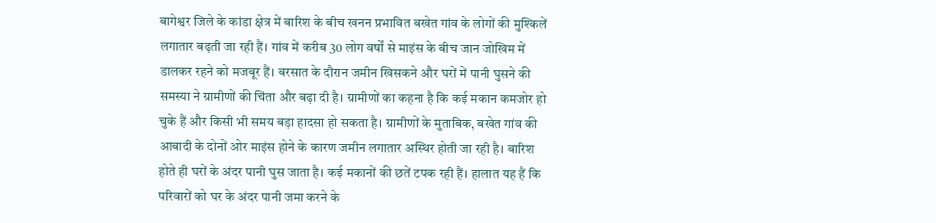बागेश्वर जिले के कांडा क्षेत्र में बारिश के बीच खनन प्रभावित बखेत गांव के लोगों की मुश्किलें लगातार बढ़ती जा रही हैं। गांव में करीब 30 लोग वर्षों से माइंस के बीच जान जोखिम में डालकर रहने को मजबूर हैं। बरसात के दौरान जमीन खिसकने और घरों में पानी घुसने की समस्या ने ग्रामीणों की चिंता और बढ़ा दी है। ग्रामीणों का कहना है कि कई मकान कमजोर हो चुके हैं और किसी भी समय बड़ा हादसा हो सकता है। ग्रामीणों के मुताबिक, बखेत गांव की आबादी के दोनों ओर माइंस होने के कारण जमीन लगातार अस्थिर होती जा रही है। बारिश होते ही घरों के अंदर पानी घुस जाता है। कई मकानों की छतें टपक रही हैं। हालात यह हैं कि परिवारों को घर के अंदर पानी जमा करने के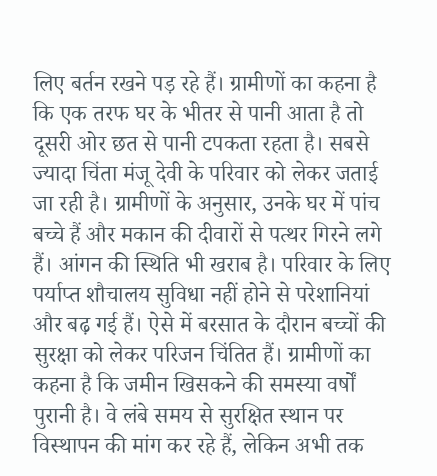लिए बर्तन रखने पड़ रहे हैं। ग्रामीणों का कहना है कि एक तरफ घर के भीतर से पानी आता है तो दूसरी ओर छत से पानी टपकता रहता है। सबसे ज्यादा चिंता मंजू देवी के परिवार को लेकर जताई जा रही है। ग्रामीणों के अनुसार, उनके घर में पांच बच्चे हैं और मकान की दीवारों से पत्थर गिरने लगे हैं। आंगन की स्थिति भी खराब है। परिवार के लिए पर्याप्त शौचालय सुविधा नहीं होने से परेशानियां और बढ़ गई हैं। ऐसे में बरसात के दौरान बच्चों की सुरक्षा को लेकर परिजन चिंतित हैं। ग्रामीणों का कहना है कि जमीन खिसकने की समस्या वर्षों पुरानी है। वे लंबे समय से सुरक्षित स्थान पर विस्थापन की मांग कर रहे हैं, लेकिन अभी तक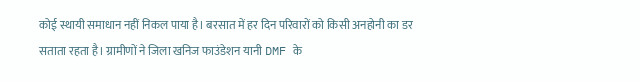कोई स्थायी समाधान नहीं निकल पाया है। बरसात में हर दिन परिवारों को किसी अनहोनी का डर सताता रहता है। ग्रामीणों ने जिला खनिज फाउंडेशन यानी DMF के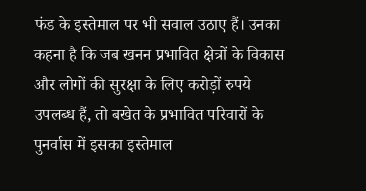फंड के इस्तेमाल पर भी सवाल उठाए हैं। उनका कहना है कि जब खनन प्रभावित क्षेत्रों के विकास और लोगों की सुरक्षा के लिए करोड़ों रुपये उपलब्ध हैं, तो बखेत के प्रभावित परिवारों के पुनर्वास में इसका इस्तेमाल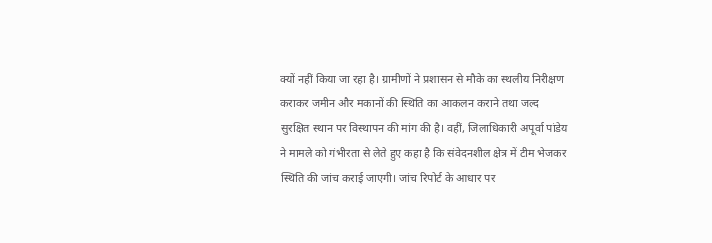क्यों नहीं किया जा रहा है। ग्रामीणों ने प्रशासन से मौके का स्थलीय निरीक्षण कराकर जमीन और मकानों की स्थिति का आकलन कराने तथा जल्द सुरक्षित स्थान पर विस्थापन की मांग की है। वहीं, जिलाधिकारी अपूर्वा पांडेय ने मामले को गंभीरता से लेते हुए कहा है कि संवेदनशील क्षेत्र में टीम भेजकर स्थिति की जांच कराई जाएगी। जांच रिपोर्ट के आधार पर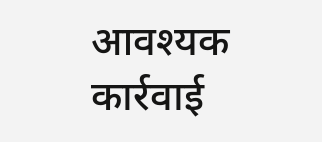आवश्यक कार्रवाई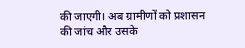की जाएगी। अब ग्रामीणों को प्रशासन की जांच और उसके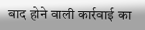बाद होने वाली कार्रवाई का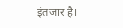इंतजार है।